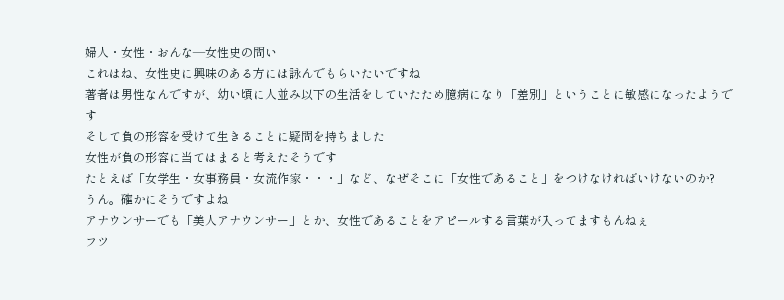婦人・女性・おんな―女性史の問い
これはね、女性史に興味のある方には詠んでもらいたいですね
著者は男性なんですが、幼い頃に人並み以下の生活をしていたため臆病になり「差別」ということに敏感になったようです
そして負の形容を受けて生きることに疑問を持ちました
女性が負の形容に当てはまると考えたそうです
たとえば「女学生・女事務員・女流作家・・・」など、なぜそこに「女性であること」をつけなければいけないのか?
うん。確かにそうですよね
アナウンサーでも「美人アナウンサー」とか、女性であることをアピールする言葉が入ってますもんねぇ
フツ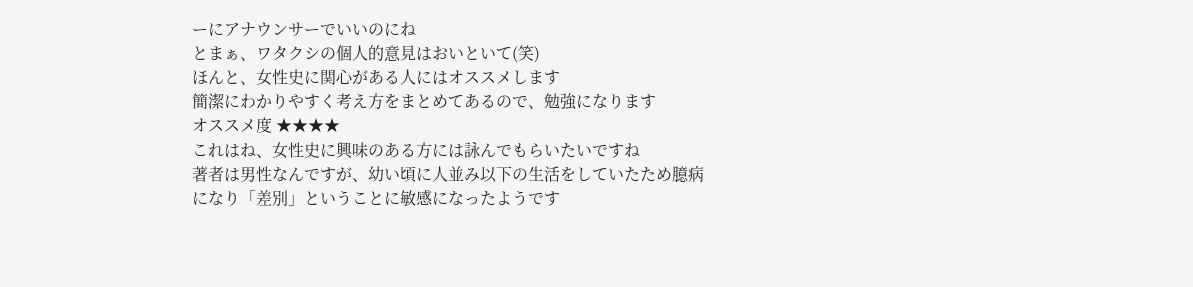ーにアナウンサーでいいのにね
とまぁ、ワタクシの個人的意見はおいといて(笑)
ほんと、女性史に関心がある人にはオススメします
簡潔にわかりやすく考え方をまとめてあるので、勉強になります
オススメ度 ★★★★
これはね、女性史に興味のある方には詠んでもらいたいですね
著者は男性なんですが、幼い頃に人並み以下の生活をしていたため臆病になり「差別」ということに敏感になったようです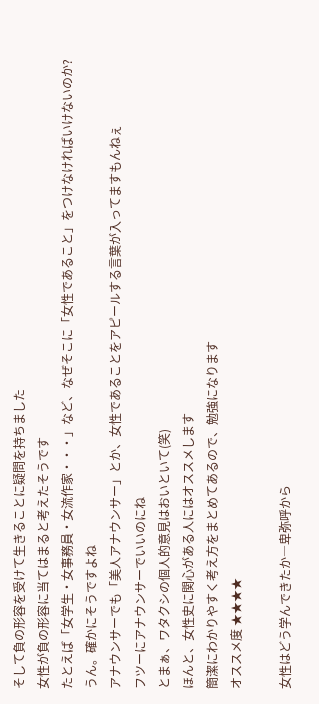そして負の形容を受けて生きることに疑問を持ちました
女性が負の形容に当てはまると考えたそうです
たとえば「女学生・女事務員・女流作家・・・」など、なぜそこに「女性であること」をつけなければいけないのか?
うん。確かにそうですよね
アナウンサーでも「美人アナウンサー」とか、女性であることをアピールする言葉が入ってますもんねぇ
フツーにアナウンサーでいいのにね
とまぁ、ワタクシの個人的意見はおいといて(笑)
ほんと、女性史に関心がある人にはオススメします
簡潔にわかりやすく考え方をまとめてあるので、勉強になります
オススメ度 ★★★★

女性はどう学んできたか―卑弥呼から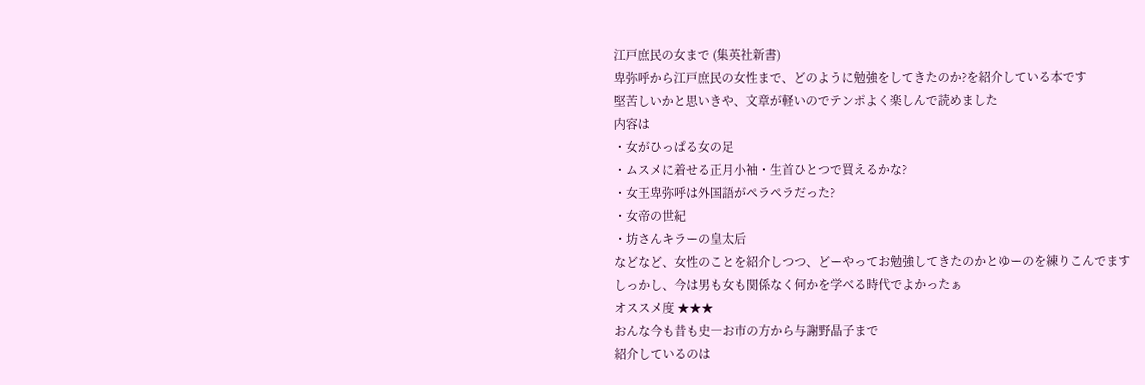江戸庶民の女まで (集英社新書)
卑弥呼から江戸庶民の女性まで、どのように勉強をしてきたのか?を紹介している本です
堅苦しいかと思いきや、文章が軽いのでテンポよく楽しんで読めました
内容は
・女がひっぱる女の足
・ムスメに着せる正月小袖・生首ひとつで買えるかな?
・女王卑弥呼は外国語がペラペラだった?
・女帝の世紀
・坊さんキラーの皇太后
などなど、女性のことを紹介しつつ、どーやってお勉強してきたのかとゆーのを練りこんでます
しっかし、今は男も女も関係なく何かを学べる時代でよかったぁ
オススメ度 ★★★
おんな今も昔も史―お市の方から与謝野晶子まで
紹介しているのは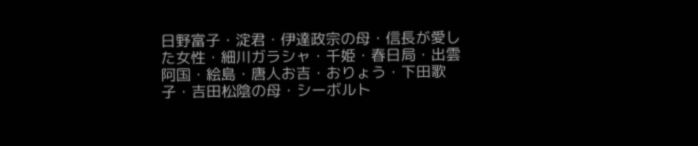日野富子・淀君・伊達政宗の母・信長が愛した女性・細川ガラシャ・千姫・春日局・出雲阿国・絵島・唐人お吉・おりょう・下田歌子・吉田松陰の母・シーボルト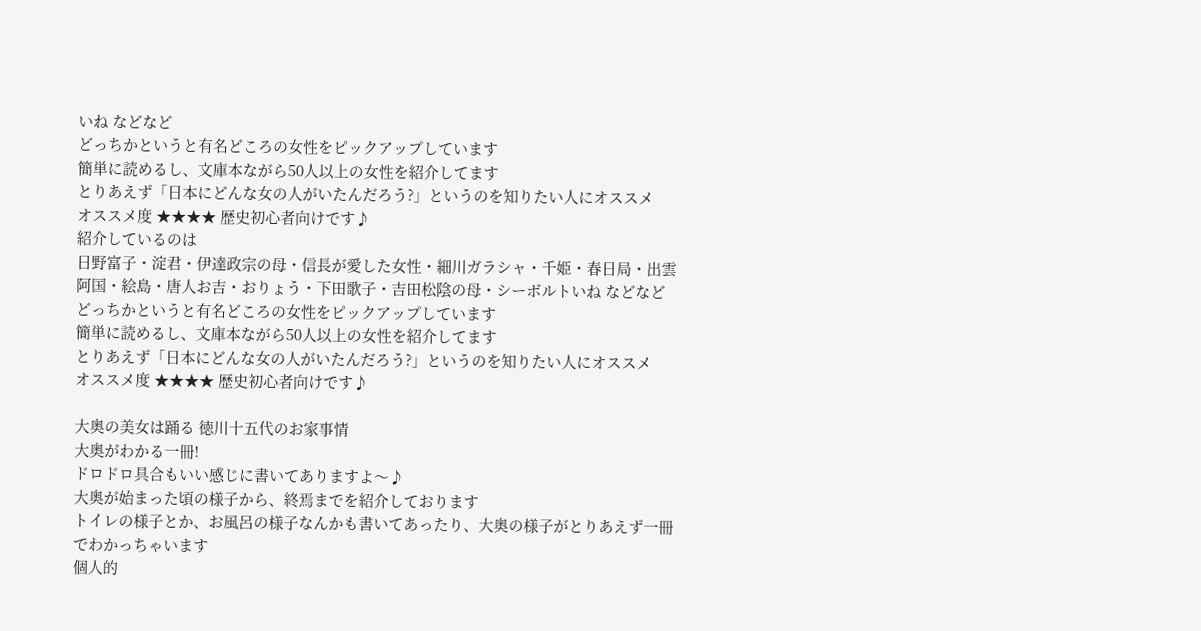いね などなど
どっちかというと有名どころの女性をピックアップしています
簡単に読めるし、文庫本ながら50人以上の女性を紹介してます
とりあえず「日本にどんな女の人がいたんだろう?」というのを知りたい人にオススメ
オススメ度 ★★★★ 歴史初心者向けです♪
紹介しているのは
日野富子・淀君・伊達政宗の母・信長が愛した女性・細川ガラシャ・千姫・春日局・出雲阿国・絵島・唐人お吉・おりょう・下田歌子・吉田松陰の母・シーボルトいね などなど
どっちかというと有名どころの女性をピックアップしています
簡単に読めるし、文庫本ながら50人以上の女性を紹介してます
とりあえず「日本にどんな女の人がいたんだろう?」というのを知りたい人にオススメ
オススメ度 ★★★★ 歴史初心者向けです♪

大奥の美女は踊る 徳川十五代のお家事情
大奥がわかる一冊!
ドロドロ具合もいい感じに書いてありますよ〜♪
大奥が始まった頃の様子から、終焉までを紹介しております
トイレの様子とか、お風呂の様子なんかも書いてあったり、大奥の様子がとりあえず一冊でわかっちゃいます
個人的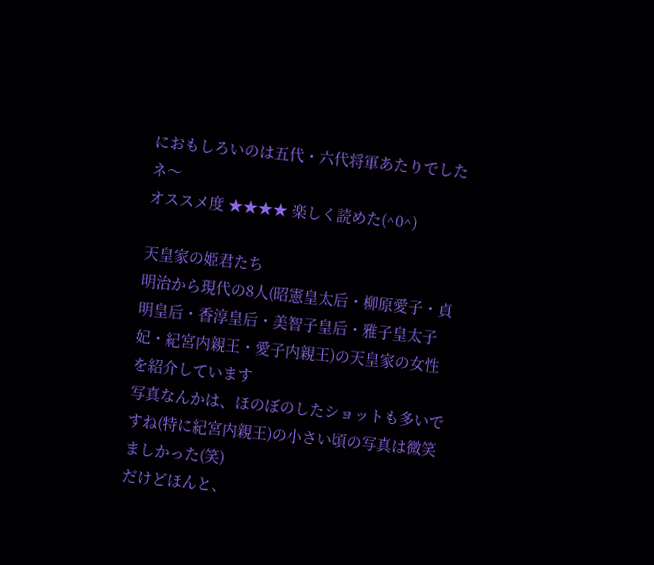におもしろいのは五代・六代将軍あたりでしたネ〜
オススメ度 ★★★★ 楽しく読めた(^0^)

天皇家の姫君たち
明治から現代の8人(昭憲皇太后・柳原愛子・貞明皇后・香淳皇后・美智子皇后・雅子皇太子妃・紀宮内親王・愛子内親王)の天皇家の女性を紹介しています
写真なんかは、ほのぼのしたショットも多いですね(特に紀宮内親王)の小さい頃の写真は微笑ましかった(笑)
だけどほんと、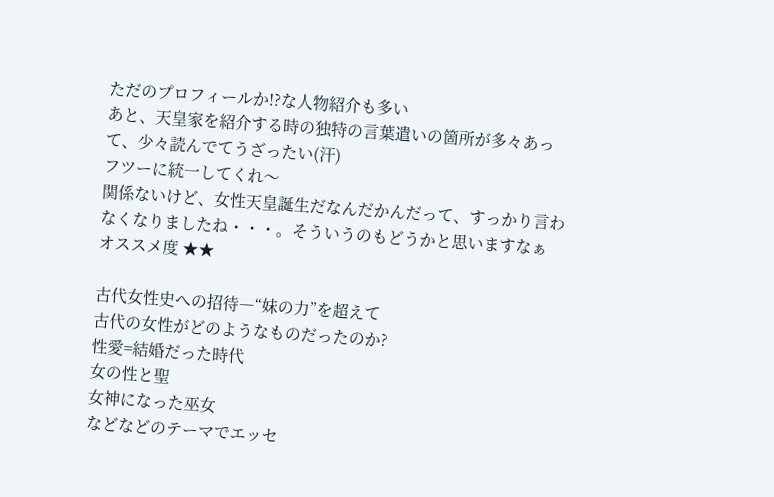ただのプロフィールか!?な人物紹介も多い
あと、天皇家を紹介する時の独特の言葉遣いの箇所が多々あって、少々読んでてうざったい(汗)
フツーに統一してくれ〜
関係ないけど、女性天皇誕生だなんだかんだって、すっかり言わなくなりましたね・・・。そういうのもどうかと思いますなぁ
オススメ度 ★★

古代女性史への招待―“妹の力”を超えて
古代の女性がどのようなものだったのか?
性愛=結婚だった時代
女の性と聖
女神になった巫女
などなどのテーマでエッセ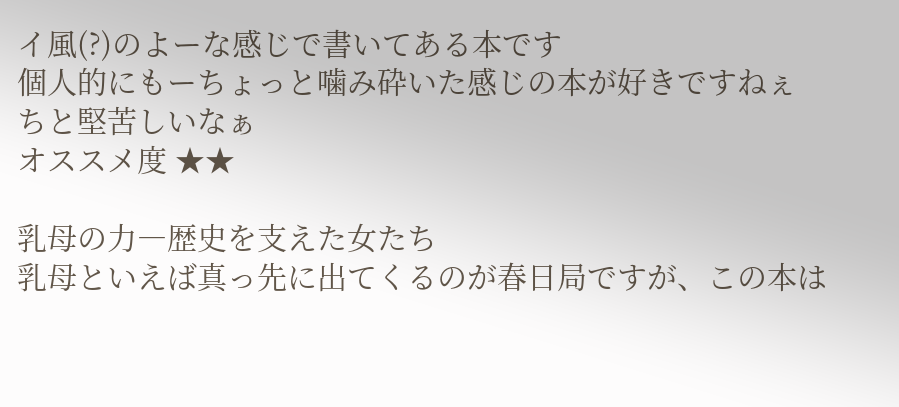イ風(?)のよーな感じで書いてある本です
個人的にもーちょっと噛み砕いた感じの本が好きですねぇ
ちと堅苦しいなぁ
オススメ度 ★★

乳母の力―歴史を支えた女たち
乳母といえば真っ先に出てくるのが春日局ですが、この本は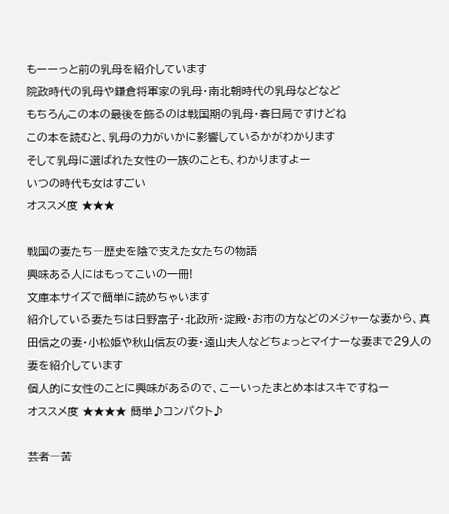もーーっと前の乳母を紹介しています
院政時代の乳母や鎌倉将軍家の乳母・南北朝時代の乳母などなど
もちろんこの本の最後を飾るのは戦国期の乳母・春日局ですけどね
この本を読むと、乳母の力がいかに影響しているかがわかります
そして乳母に選ばれた女性の一族のことも、わかりますよー
いつの時代も女はすごい
オススメ度 ★★★

戦国の妻たち―歴史を陰で支えた女たちの物語
興味ある人にはもってこいの一冊!
文庫本サイズで簡単に読めちゃいます
紹介している妻たちは日野富子・北政所・淀殿・お市の方などのメジャーな妻から、真田信之の妻・小松姫や秋山信友の妻・遠山夫人などちょっとマイナーな妻まで29人の妻を紹介しています
個人的に女性のことに興味があるので、こーいったまとめ本はスキですねー
オススメ度 ★★★★ 簡単♪コンパクト♪

芸者―苦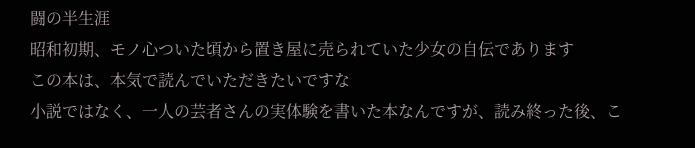闘の半生涯
昭和初期、モノ心ついた頃から置き屋に売られていた少女の自伝であります
この本は、本気で読んでいただきたいですな
小説ではなく、一人の芸者さんの実体験を書いた本なんですが、読み終った後、こ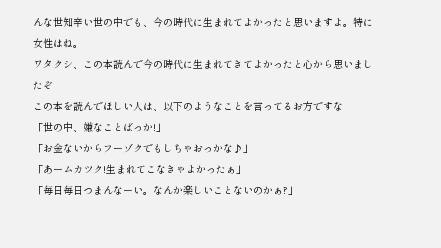んな世知辛い世の中でも、今の時代に生まれてよかったと思いますよ。特に女性はね。
ワタクシ、この本読んで今の時代に生まれてきてよかったと心から思いましたぞ
この本を読んでほしい人は、以下のようなことを言ってるお方ですな
「世の中、嫌なことばっか!」
「お金ないからフーゾクでもしちゃおっかな♪」
「あームカツク!生まれてこなきゃよかったぁ」
「毎日毎日つまんなーい。なんか楽しいことないのかぁ?」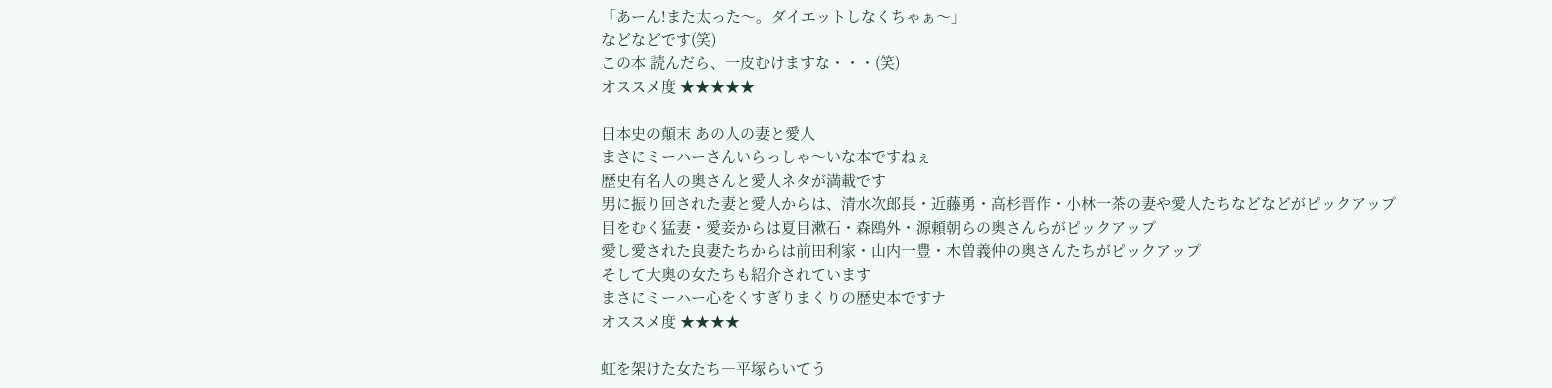「あーん!また太った〜。ダイエットしなくちゃぁ〜」
などなどです(笑)
この本 読んだら、一皮むけますな・・・(笑)
オススメ度 ★★★★★

日本史の顛末 あの人の妻と愛人
まさにミーハーさんいらっしゃ〜いな本ですねぇ
歴史有名人の奥さんと愛人ネタが満載です
男に振り回された妻と愛人からは、清水次郎長・近藤勇・高杉晋作・小林一茶の妻や愛人たちなどなどがピックアップ
目をむく猛妻・愛妾からは夏目漱石・森鴎外・源頼朝らの奥さんらがピックアップ
愛し愛された良妻たちからは前田利家・山内一豊・木曽義仲の奥さんたちがピックアップ
そして大奥の女たちも紹介されています
まさにミーハー心をくすぎりまくりの歴史本ですナ
オススメ度 ★★★★

虹を架けた女たち―平塚らいてう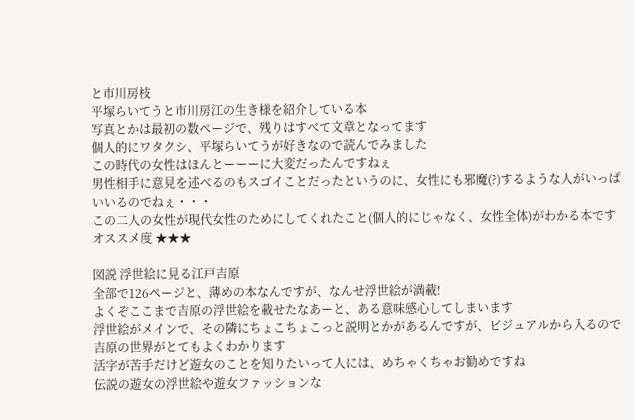と市川房枝
平塚らいてうと市川房江の生き様を紹介している本
写真とかは最初の数ページで、残りはすべて文章となってます
個人的にワタクシ、平塚らいてうが好きなので読んでみました
この時代の女性はほんとーーーに大変だったんですねぇ
男性相手に意見を述べるのもスゴイことだったというのに、女性にも邪魔(?)するような人がいっぱいいるのでねぇ・・・
この二人の女性が現代女性のためにしてくれたこと(個人的にじゃなく、女性全体)がわかる本です
オススメ度 ★★★

図説 浮世絵に見る江戸吉原
全部で126ページと、薄めの本なんですが、なんせ浮世絵が満載!
よくぞここまで吉原の浮世絵を載せたなあーと、ある意味感心してしまいます
浮世絵がメインで、その隣にちょこちょこっと説明とかがあるんですが、ビジュアルから入るので吉原の世界がとてもよくわかります
活字が苦手だけど遊女のことを知りたいって人には、めちゃくちゃお勧めですね
伝説の遊女の浮世絵や遊女ファッションな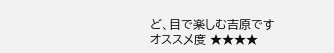ど、目で楽しむ吉原です
オススメ度 ★★★★